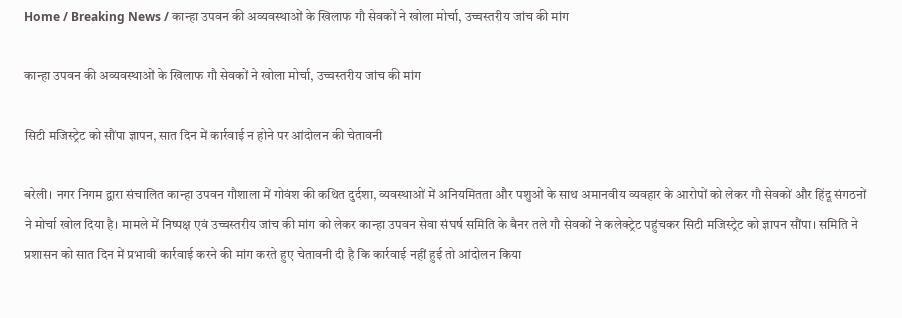Home / Breaking News / कान्हा उपवन की अव्यवस्थाओं के खिलाफ गौ सेवकों ने खोला मोर्चा, उच्चस्तरीय जांच की मांग

कान्हा उपवन की अव्यवस्थाओं के खिलाफ गौ सेवकों ने खोला मोर्चा, उच्चस्तरीय जांच की मांग

सिटी मजिस्ट्रेट को सौंपा ज्ञापन, सात दिन में कार्रवाई न होने पर आंदोलन की चेतावनी

बरेली। नगर निगम द्वारा संचालित कान्हा उपवन गौशाला में गोवंश की कथित दुर्दशा, व्यवस्थाओं में अनियमितता और पशुओं के साथ अमानवीय व्यवहार के आरोपों को लेकर गौ सेवकों और हिंदू संगठनों ने मोर्चा खोल दिया है। मामले में निष्पक्ष एवं उच्चस्तरीय जांच की मांग को लेकर कान्हा उपवन सेवा संघर्ष समिति के बैनर तले गौ सेवकों ने कलेक्ट्रेट पहुंचकर सिटी मजिस्ट्रेट को ज्ञापन सौंपा। समिति ने प्रशासन को सात दिन में प्रभावी कार्रवाई करने की मांग करते हुए चेतावनी दी है कि कार्रवाई नहीं हुई तो आंदोलन किया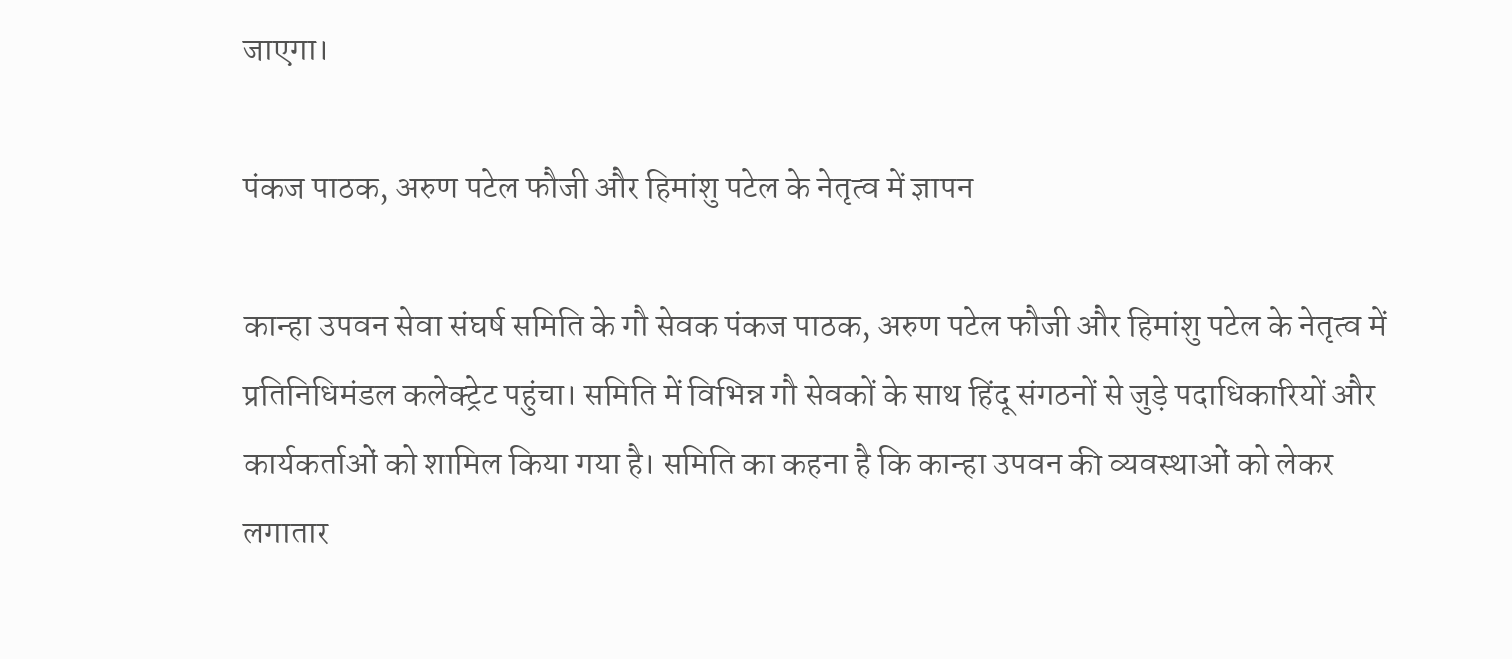जाएगा।

पंकज पाठक, अरुण पटेल फौजी और हिमांशु पटेल के नेतृत्व में ज्ञापन

कान्हा उपवन सेवा संघर्ष समिति के गौ सेवक पंकज पाठक, अरुण पटेल फौजी और हिमांशु पटेल के नेतृत्व में प्रतिनिधिमंडल कलेक्ट्रेट पहुंचा। समिति में विभिन्न गौ सेवकों के साथ हिंदू संगठनों से जुड़े पदाधिकारियों और कार्यकर्ताओं को शामिल किया गया है। समिति का कहना है कि कान्हा उपवन की व्यवस्थाओं को लेकर लगातार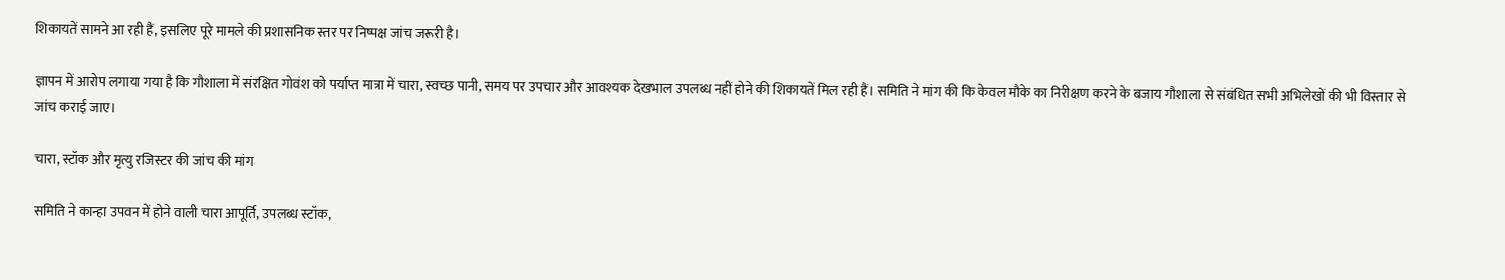शिकायतें सामने आ रही हैं, इसलिए पूरे मामले की प्रशासनिक स्तर पर निष्पक्ष जांच जरूरी है।

ज्ञापन में आरोप लगाया गया है कि गौशाला में संरक्षित गोवंश को पर्याप्त मात्रा में चारा, स्वच्छ पानी, समय पर उपचार और आवश्यक देखभाल उपलब्ध नहीं होने की शिकायतें मिल रही हैं। समिति ने मांग की कि केवल मौके का निरीक्षण करने के बजाय गौशाला से संबंधित सभी अभिलेखों की भी विस्तार से जांच कराई जाए।

चारा, स्टॉक और मृत्यु रजिस्टर की जांच की मांग

समिति ने कान्हा उपवन में होने वाली चारा आपूर्ति, उपलब्ध स्टॉक,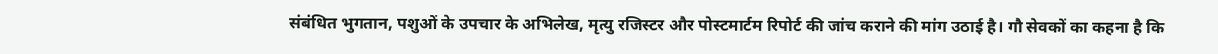संबंधित भुगतान, पशुओं के उपचार के अभिलेख, मृत्यु रजिस्टर और पोस्टमार्टम रिपोर्ट की जांच कराने की मांग उठाई है। गौ सेवकों का कहना है कि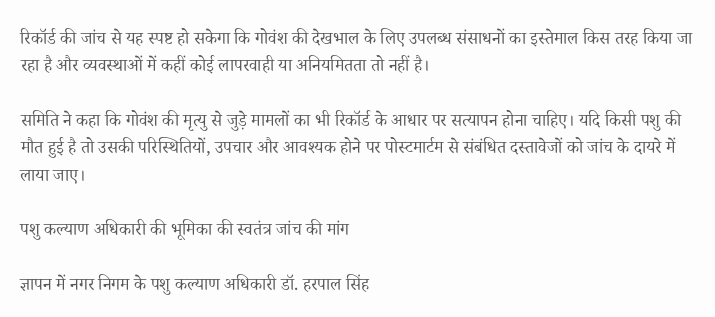रिकॉर्ड की जांच से यह स्पष्ट हो सकेगा कि गोवंश की देखभाल के लिए उपलब्ध संसाधनों का इस्तेमाल किस तरह किया जा रहा है और व्यवस्थाओं में कहीं कोई लापरवाही या अनियमितता तो नहीं है।

समिति ने कहा कि गोवंश की मृत्यु से जुड़े मामलों का भी रिकॉर्ड के आधार पर सत्यापन होना चाहिए। यदि किसी पशु की मौत हुई है तो उसकी परिस्थितियों, उपचार और आवश्यक होने पर पोस्टमार्टम से संबंधित दस्तावेजों को जांच के दायरे में लाया जाए।

पशु कल्याण अधिकारी की भूमिका की स्वतंत्र जांच की मांग

ज्ञापन में नगर निगम के पशु कल्याण अधिकारी डॉ. हरपाल सिंह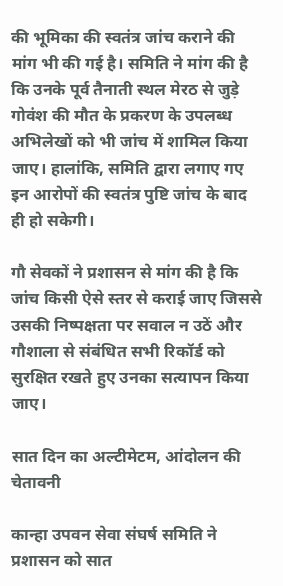की भूमिका की स्वतंत्र जांच कराने की मांग भी की गई है। समिति ने मांग की है कि उनके पूर्व तैनाती स्थल मेरठ से जुड़े गोवंश की मौत के प्रकरण के उपलब्ध अभिलेखों को भी जांच में शामिल किया जाए। हालांकि, समिति द्वारा लगाए गए इन आरोपों की स्वतंत्र पुष्टि जांच के बाद ही हो सकेगी।

गौ सेवकों ने प्रशासन से मांग की है कि जांच किसी ऐसे स्तर से कराई जाए जिससे उसकी निष्पक्षता पर सवाल न उठें और गौशाला से संबंधित सभी रिकॉर्ड को सुरक्षित रखते हुए उनका सत्यापन किया जाए।

सात दिन का अल्टीमेटम, आंदोलन की चेतावनी

कान्हा उपवन सेवा संघर्ष समिति ने प्रशासन को सात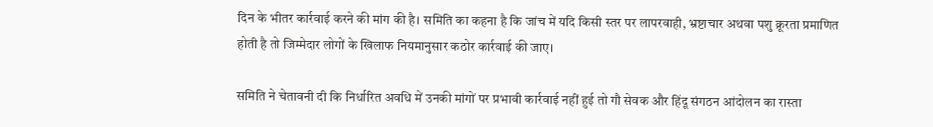दिन के भीतर कार्रवाई करने की मांग की है। समिति का कहना है कि जांच में यदि किसी स्तर पर लापरवाही, भ्रष्टाचार अथवा पशु क्रूरता प्रमाणित होती है तो जिम्मेदार लोगों के खिलाफ नियमानुसार कठोर कार्रवाई की जाए।

समिति ने चेतावनी दी कि निर्धारित अवधि में उनकी मांगों पर प्रभावी कार्रवाई नहीं हुई तो गौ सेवक और हिंदू संगठन आंदोलन का रास्ता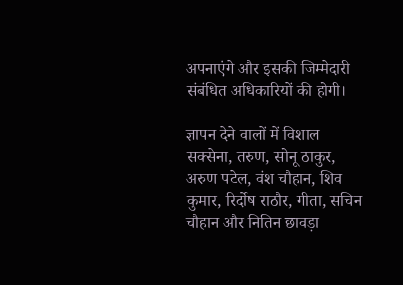अपनाएंगे और इसकी जिम्मेदारी संबंधित अधिकारियों की होगी।

ज्ञापन देने वालों में विशाल सक्सेना, तरुण, सोनू ठाकुर, अरुण पटेल, वंश चौहान, शिव कुमार, रिर्दोष राठौर, गीता, सचिन चौहान और नितिन छावड़ा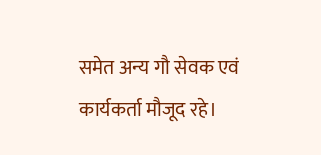समेत अन्य गौ सेवक एवं कार्यकर्ता मौजूद रहे।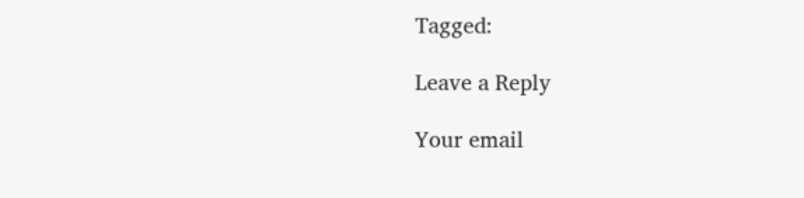Tagged:

Leave a Reply

Your email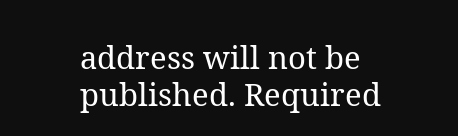address will not be published. Required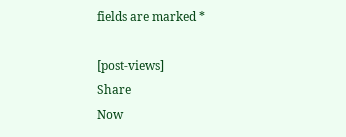fields are marked *

[post-views]
Share
Now